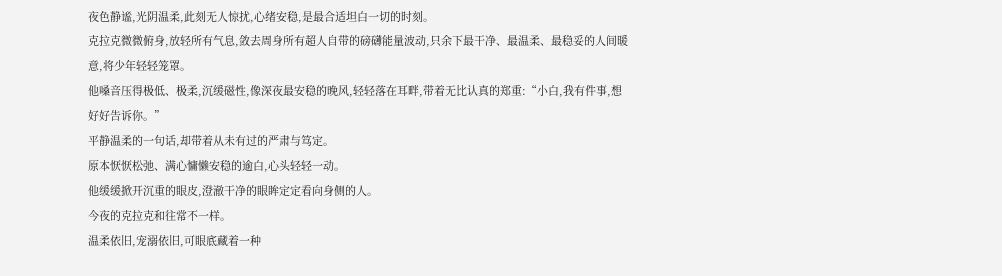夜色静谧,光阴温柔,此刻无人惊扰,心绪安稳,是最合适坦白一切的时刻。
克拉克微微俯身,放轻所有气息,敛去周身所有超人自带的磅礴能量波动,只余下最干净、最温柔、最稳妥的人间暖意,将少年轻轻笼罩。
他嗓音压得极低、极柔,沉缓磁性,像深夜最安稳的晚风,轻轻落在耳畔,带着无比认真的郑重:“小白,我有件事,想好好告诉你。”
平静温柔的一句话,却带着从未有过的严肃与笃定。
原本恹恹松弛、满心慵懒安稳的逾白,心头轻轻一动。
他缓缓掀开沉重的眼皮,澄澈干净的眼眸定定看向身侧的人。
今夜的克拉克和往常不一样。
温柔依旧,宠溺依旧,可眼底藏着一种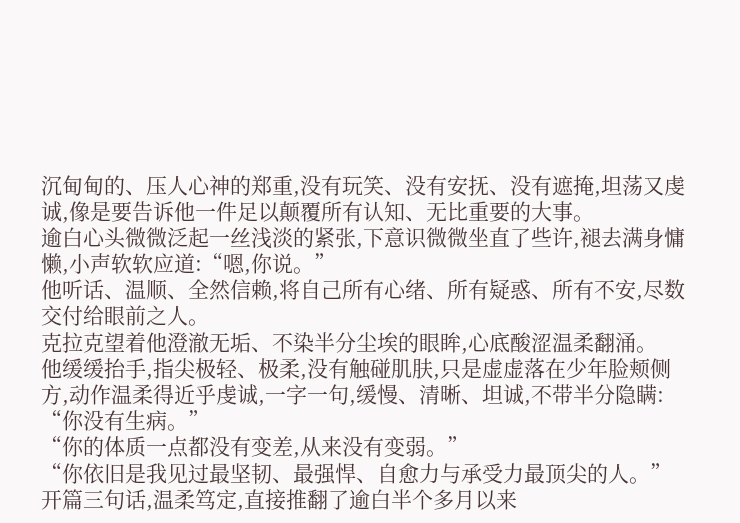沉甸甸的、压人心神的郑重,没有玩笑、没有安抚、没有遮掩,坦荡又虔诚,像是要告诉他一件足以颠覆所有认知、无比重要的大事。
逾白心头微微泛起一丝浅淡的紧张,下意识微微坐直了些许,褪去满身慵懒,小声软软应道:“嗯,你说。”
他听话、温顺、全然信赖,将自己所有心绪、所有疑惑、所有不安,尽数交付给眼前之人。
克拉克望着他澄澈无垢、不染半分尘埃的眼眸,心底酸涩温柔翻涌。
他缓缓抬手,指尖极轻、极柔,没有触碰肌肤,只是虚虚落在少年脸颊侧方,动作温柔得近乎虔诚,一字一句,缓慢、清晰、坦诚,不带半分隐瞒:
“你没有生病。”
“你的体质一点都没有变差,从来没有变弱。”
“你依旧是我见过最坚韧、最强悍、自愈力与承受力最顶尖的人。”
开篇三句话,温柔笃定,直接推翻了逾白半个多月以来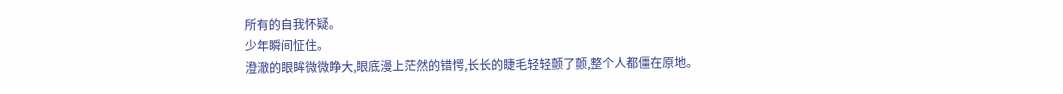所有的自我怀疑。
少年瞬间怔住。
澄澈的眼眸微微睁大,眼底漫上茫然的错愕,长长的睫毛轻轻颤了颤,整个人都僵在原地。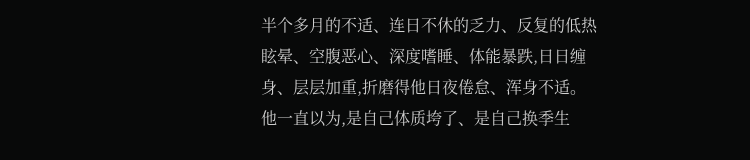半个多月的不适、连日不休的乏力、反复的低热眩晕、空腹恶心、深度嗜睡、体能暴跌,日日缠身、层层加重,折磨得他日夜倦怠、浑身不适。
他一直以为,是自己体质垮了、是自己换季生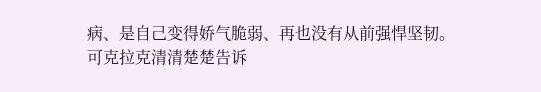病、是自己变得娇气脆弱、再也没有从前强悍坚韧。
可克拉克清清楚楚告诉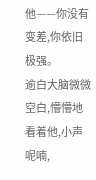他——你没有变差,你依旧极强。
逾白大脑微微空白,懵懵地看着他,小声呢喃,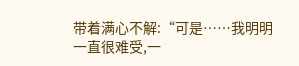带着满心不解:“可是……我明明一直很难受,一